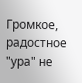Громкое, радостное "ура" не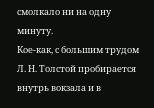смолкало ни на одну минуту.
Кое-как, с большим трудом Л. Н. Толстой пробирается внутрь вокзала и в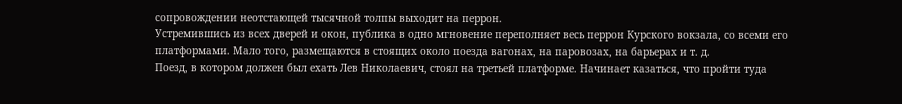сопровождении неотстающей тысячной толпы выходит на перрон.
Устремившись из всех дверей и окон, публика в одно мгновение переполняет весь перрон Курского вокзала, со всеми его платформами. Мало того, размещаются в стоящих около поезда вагонах, на паровозах, на барьерах и т. д.
Поезд, в котором должен был ехать Лев Николаевич, стоял на третьей платформе. Начинает казаться, что пройти туда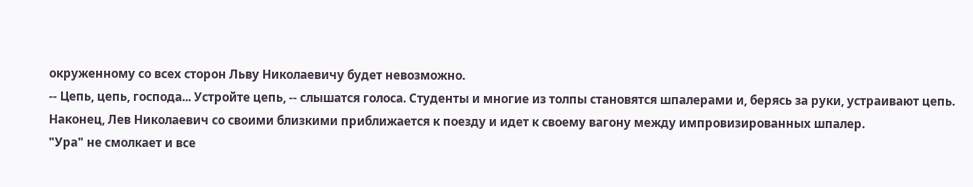окруженному со всех сторон Льву Николаевичу будет невозможно.
-- Цепь, цепь, господа... Устройте цепь, -- слышатся голоса. Студенты и многие из толпы становятся шпалерами и, берясь за руки, устраивают цепь.
Наконец, Лев Николаевич со своими близкими приближается к поезду и идет к своему вагону между импровизированных шпалер.
"Ура" не смолкает и все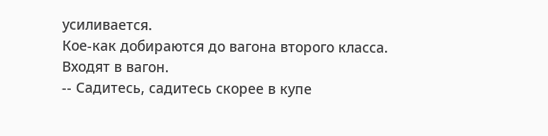усиливается.
Кое-как добираются до вагона второго класса.
Входят в вагон.
-- Садитесь, садитесь скорее в купе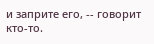и заприте его, -- говорит кто-то.